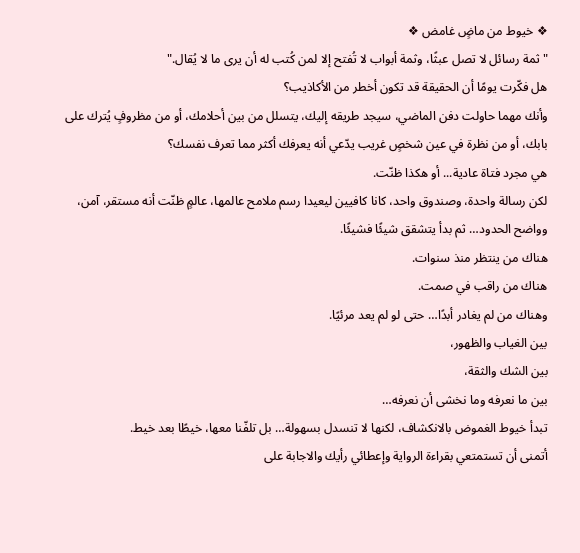❖ خيوط من ماضٍ غامض ❖
"ثمة رسائل لا تصل عبثًا، وثمة أبواب لا تُفتح إلا لمن كُتب له أن يرى ما لا يُقال."
هل فكّرت يومًا أن الحقيقة قد تكون أخطر من الأكاذيب؟
وأنك مهما حاولت دفن الماضي، سيجد طريقه إليك، يتسلل من بين أحلامك، أو من مظروفٍ يُترك على بابك، أو من نظرة في عين شخصٍ غريب يدّعي أنه يعرفك أكثر مما تعرف نفسك؟
هي مجرد فتاة عادية... أو هكذا ظنّت.
لكن رسالة واحدة، وصندوق واحد، كانا كافيين ليعيدا رسم ملامح عالمها، عالمٍ ظنّت أنه مستقر، آمن، وواضح الحدود… ثم بدأ يتشقق شيئًا فشيئًا.
هناك من ينتظر منذ سنوات.
هناك من راقب في صمت.
وهناك من لم يغادر أبدًا… حتى لو لم يعد مرئيًا.
بين الغياب والظهور،
بين الشك والثقة،
بين ما نعرفه وما نخشى أن نعرفه…
تبدأ خيوط الغموض بالانكشاف، لكنها لا تنسدل بسهولة… بل تلفّنا معها، خيطًا بعد خيط.
أتمنى أن تستمتعي بقراءة الرواية وإعطائي رأيك والاجابة على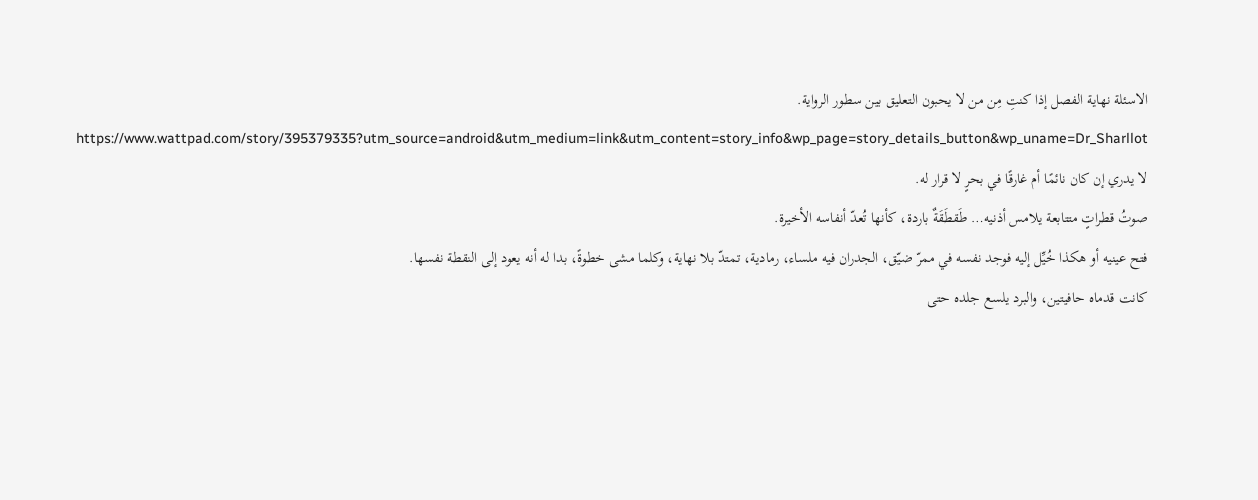الاسئلة نهاية الفصل إذا كنتِ مِن من لا يحبون التعليق بين سطور الرواية.
https://www.wattpad.com/story/395379335?utm_source=android&utm_medium=link&utm_content=story_info&wp_page=story_details_button&wp_uname=Dr_Sharllot
لا يدري إن كان نائمًا أم غارقًا في بحرٍ لا قرار له.
صوتُ قطراتٍ متتابعة يلامس أذنيه… طَقطَقَةٌ باردة، كأنها تُعدّ أنفاسه الأخيرة.
فتح عينيه أو هكذا خُيِّل إليه فوجد نفسه في ممرّ ضيّق، الجدران فيه ملساء، رمادية، تمتدّ بلا نهاية، وكلما مشى خطوةً، بدا له أنه يعود إلى النقطة نفسها.
كانت قدماه حافيتين، والبرد يلسع جلده حتى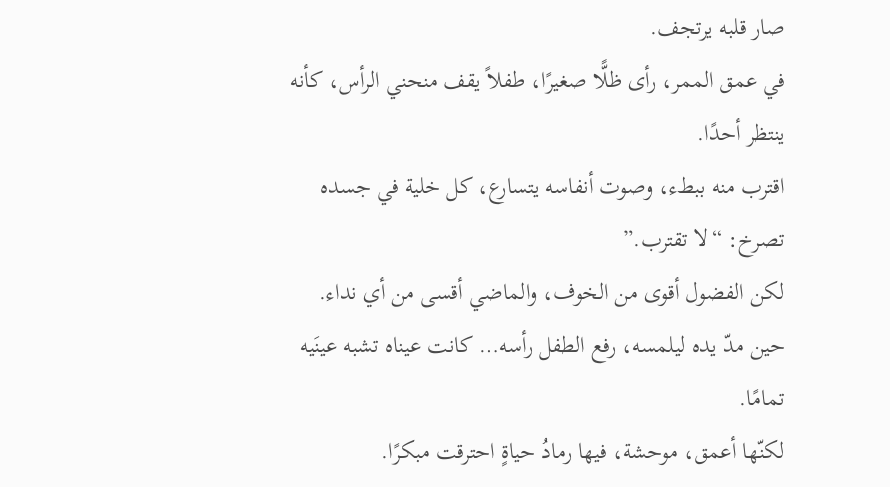صار قلبه يرتجف.
في عمق الممر، رأى ظلًّا صغيرًا، طفلاً يقف منحني الرأس، كأنه ينتظر أحدًا.
اقترب منه ببطء، وصوت أنفاسه يتسارع، كل خلية في جسده تصرخ: “لا تقترب.”
لكن الفضول أقوى من الخوف، والماضي أقسى من أي نداء.
حين مدّ يده ليلمسه، رفع الطفل رأسه… كانت عيناه تشبه عينَيه تمامًا.
لكنّها أعمق، موحشة، فيها رمادُ حياةٍ احترقت مبكرًا.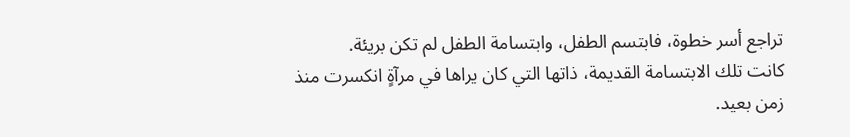تراجع أسر خطوة، فابتسم الطفل، وابتسامة الطفل لم تكن بريئة.
كانت تلك الابتسامة القديمة، ذاتها التي كان يراها في مرآةٍ انكسرت منذ زمن بعيد.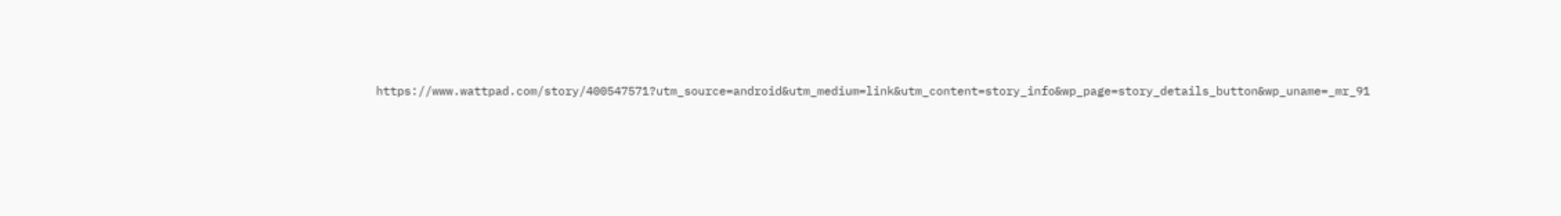https://www.wattpad.com/story/400547571?utm_source=android&utm_medium=link&utm_content=story_info&wp_page=story_details_button&wp_uname=_mr_91